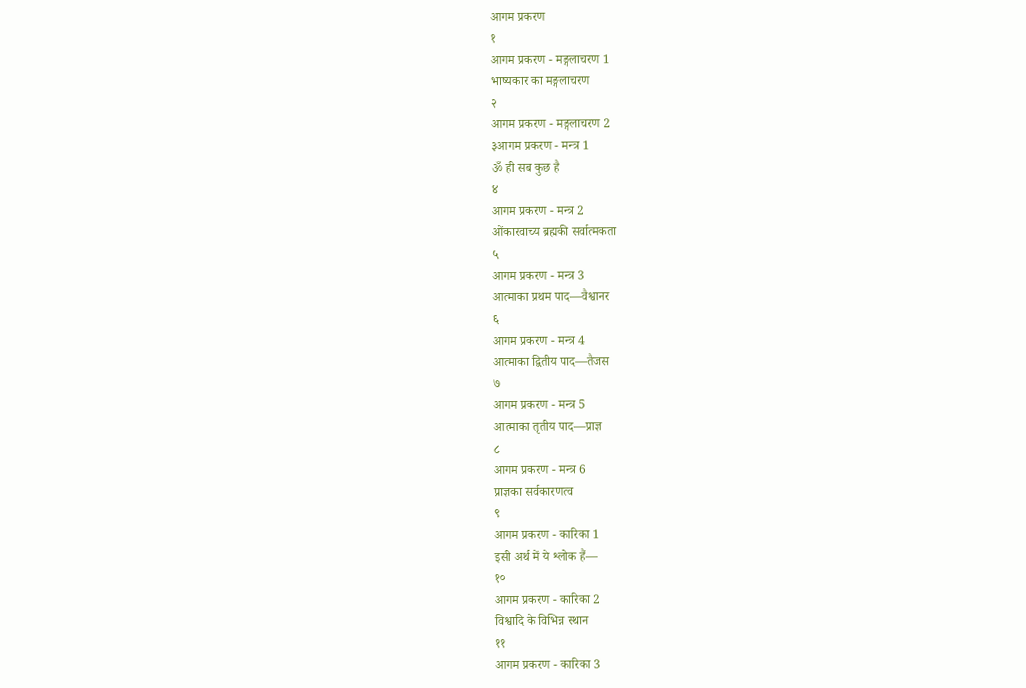आगम प्रकरण
१
आगम प्रकरण - मङ्गलाचरण 1
भाष्यकार का मङ्गलाचरण
२
आगम प्रकरण - मङ्गलाचरण 2
३आगम प्रकरण - मन्त्र 1
ॐ ही सब कुछ है
४
आगम प्रकरण - मन्त्र 2
ओंकारवाच्य ब्रह्मकी सर्वात्मकता
५
आगम प्रकरण - मन्त्र 3
आत्माका प्रथम पाद—वैश्वानर
६
आगम प्रकरण - मन्त्र 4
आत्माका द्वितीय पाद—तैजस
७
आगम प्रकरण - मन्त्र 5
आत्माका तृतीय पाद—प्राज्ञ
८
आगम प्रकरण - मन्त्र 6
प्राज्ञका सर्वकारणत्व
९
आगम प्रकरण - कारिका 1
इसी अर्थ में ये श्लोक हैं—
१०
आगम प्रकरण - कारिका 2
विश्वादि के विभिन्न स्थान
११
आगम प्रकरण - कारिका 3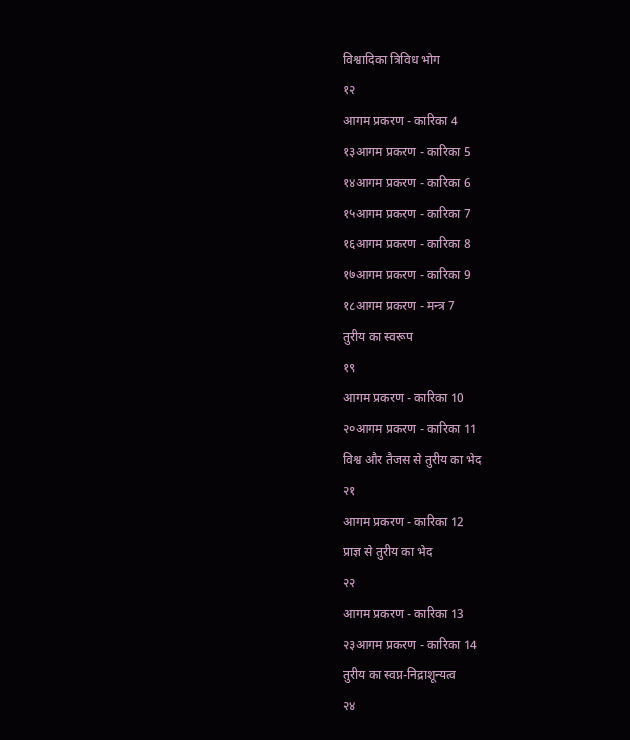विश्वादिका त्रिविध भोग
१२
आगम प्रकरण - कारिका 4
१३आगम प्रकरण - कारिका 5
१४आगम प्रकरण - कारिका 6
१५आगम प्रकरण - कारिका 7
१६आगम प्रकरण - कारिका 8
१७आगम प्रकरण - कारिका 9
१८आगम प्रकरण - मन्त्र 7
तुरीय का स्वरूप
१९
आगम प्रकरण - कारिका 10
२०आगम प्रकरण - कारिका 11
विश्व और तैजस से तुरीय का भेद
२१
आगम प्रकरण - कारिका 12
प्राज्ञ से तुरीय का भेद
२२
आगम प्रकरण - कारिका 13
२३आगम प्रकरण - कारिका 14
तुरीय का स्वप्न-निद्राशून्यत्व
२४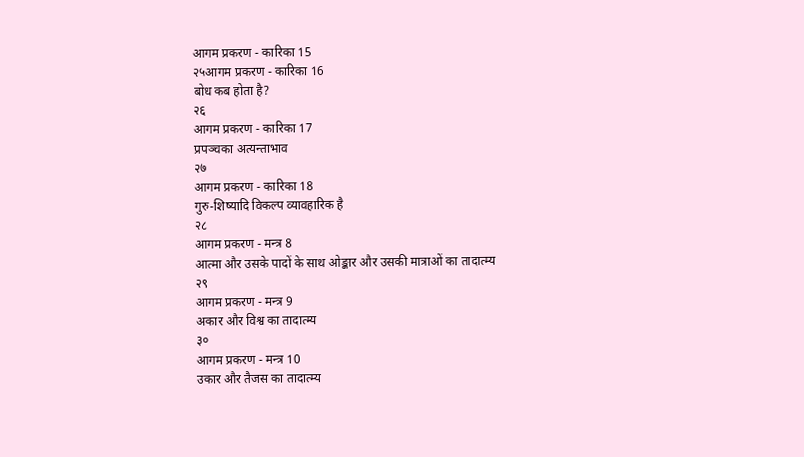आगम प्रकरण - कारिका 15
२५आगम प्रकरण - कारिका 16
बोध कब होता है?
२६
आगम प्रकरण - कारिका 17
प्रपञ्चका अत्यन्ताभाव
२७
आगम प्रकरण - कारिका 18
गुरु-शिष्यादि विकल्प व्यावहारिक है
२८
आगम प्रकरण - मन्त्र 8
आत्मा और उसके पादों के साथ ओङ्कार और उसकी मात्राओं का तादात्म्य
२९
आगम प्रकरण - मन्त्र 9
अकार और विश्व का तादात्म्य
३०
आगम प्रकरण - मन्त्र 10
उकार और तैजस का तादात्म्य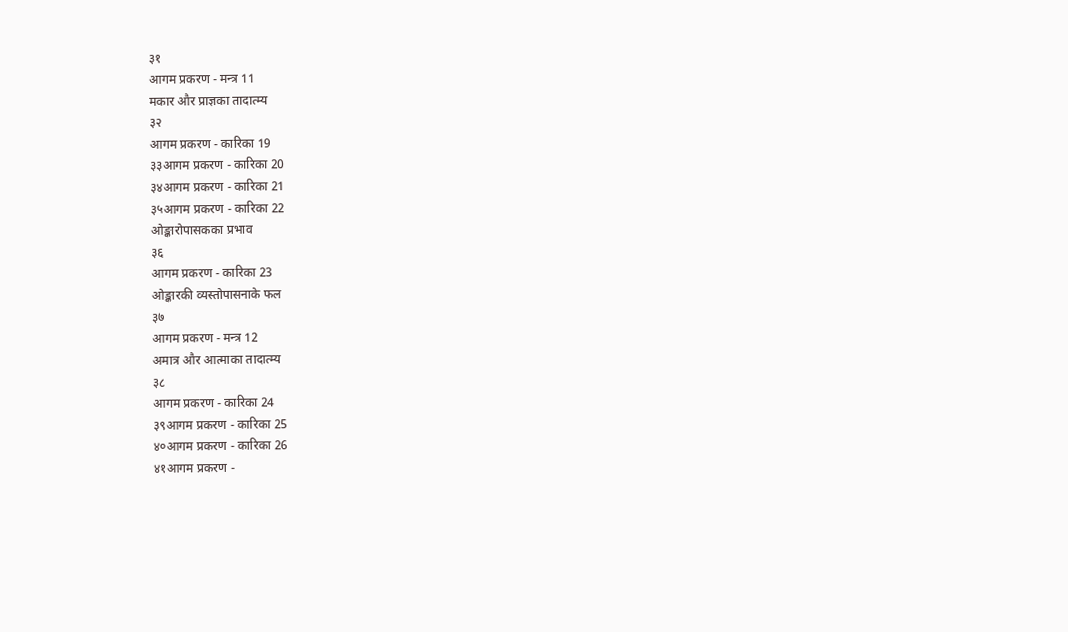३१
आगम प्रकरण - मन्त्र 11
मकार और प्राज्ञका तादात्म्य
३२
आगम प्रकरण - कारिका 19
३३आगम प्रकरण - कारिका 20
३४आगम प्रकरण - कारिका 21
३५आगम प्रकरण - कारिका 22
ओङ्कारोपासकका प्रभाव
३६
आगम प्रकरण - कारिका 23
ओङ्कारकी व्यस्तोपासनाके फल
३७
आगम प्रकरण - मन्त्र 12
अमात्र और आत्माका तादात्म्य
३८
आगम प्रकरण - कारिका 24
३९आगम प्रकरण - कारिका 25
४०आगम प्रकरण - कारिका 26
४१आगम प्रकरण -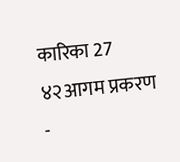कारिका 27
४२आगम प्रकरण -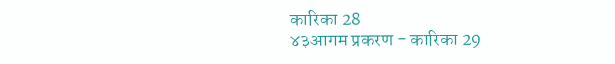कारिका 28
४३आगम प्रकरण - कारिका 29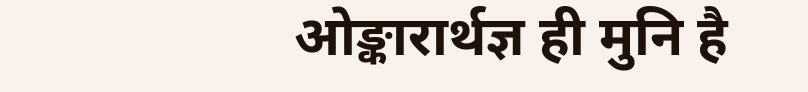ओङ्कारार्थज्ञ ही मुनि है